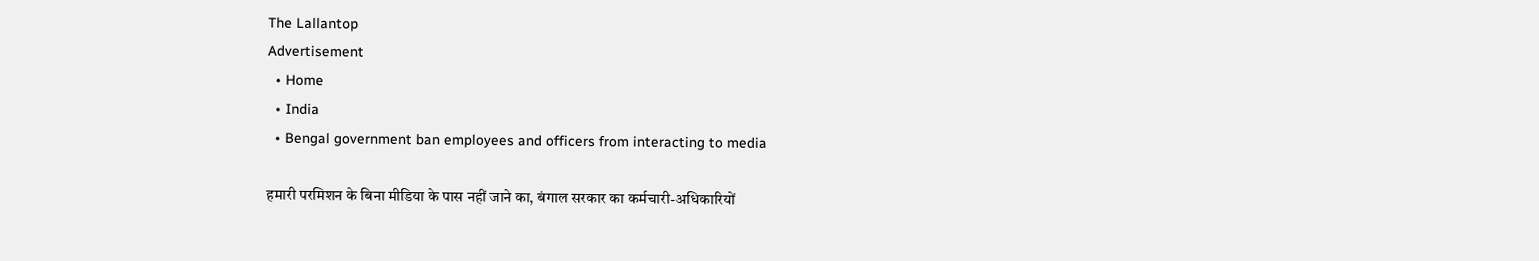The Lallantop
Advertisement
  • Home
  • India
  • Bengal government ban employees and officers from interacting to media

हमारी परमिशन के बिना मीडिया के पास नहीं जाने का, बंगाल सरकार का कर्मचारी-अधिकारियों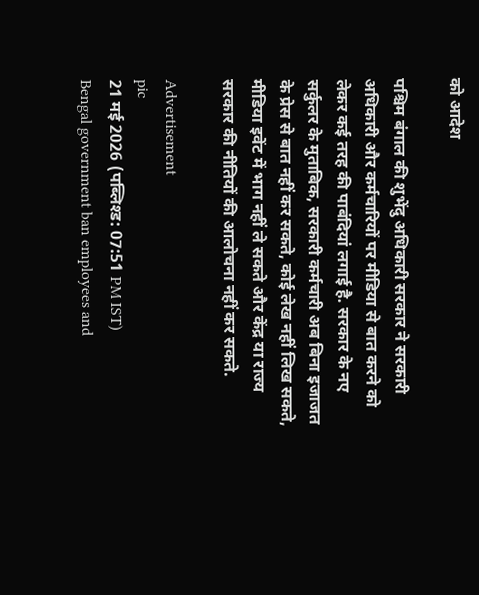को आदेश

पश्चिम बंगाल की शुभेंदु अधिकारी सरकार ने सरकारी अधिकारी और कर्मचारियों पर मीडिया से बात करने को लेकर कई तरह की पाबंदियां लगाई है. सरकार के नए सर्कुलर के मुताबिक, सरकारी कर्मचारी अब बिना इजाजत के प्रेस से बात नहीं कर सकते, कोई लेख नहीं लिख सकते, मीडिया इवेंट में भाग नहीं ले सकते और केंद्र या राज्य सरकार की नीतियों की आलोचना नहीं कर सकते.

Advertisement
pic
21 मई 2026 (पब्लिश्ड: 07:51 PM IST)
Bengal government ban employees and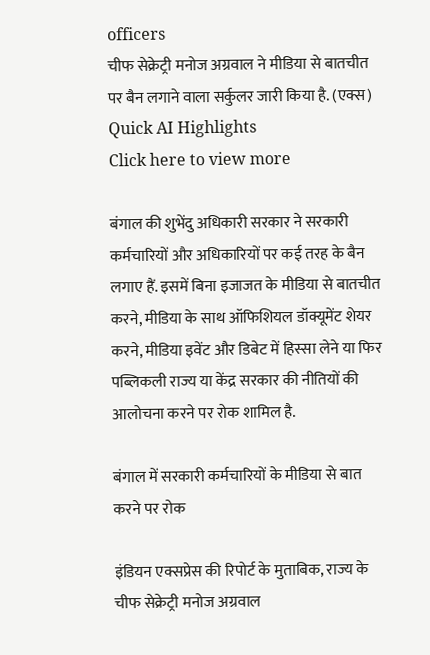officers
चीफ सेक्रेट्री मनोज अग्रवाल ने मीडिया से बातचीत पर बैन लगाने वाला सर्कुलर जारी किया है. (एक्स)
Quick AI Highlights
Click here to view more

बंगाल की शुभेंदु अधिकारी सरकार ने सरकारी कर्मचारियों और अधिकारियों पर कई तरह के बैन लगाए हैं. इसमें बिना इजाजत के मीडिया से बातचीत करने, मीडिया के साथ ऑफिशियल डॉक्यूमेंट शेयर करने, मीडिया इवेंट और डिबेट में हिस्सा लेने या फिर पब्लिकली राज्य या केंद्र सरकार की नीतियों की आलोचना करने पर रोक शामिल है.

बंगाल में सरकारी कर्मचारियों के मीडिया से बात करने पर रोक

इंडियन एक्सप्रेस की रिपोर्ट के मुताबिक, राज्य के चीफ सेक्रेट्री मनोज अग्रवाल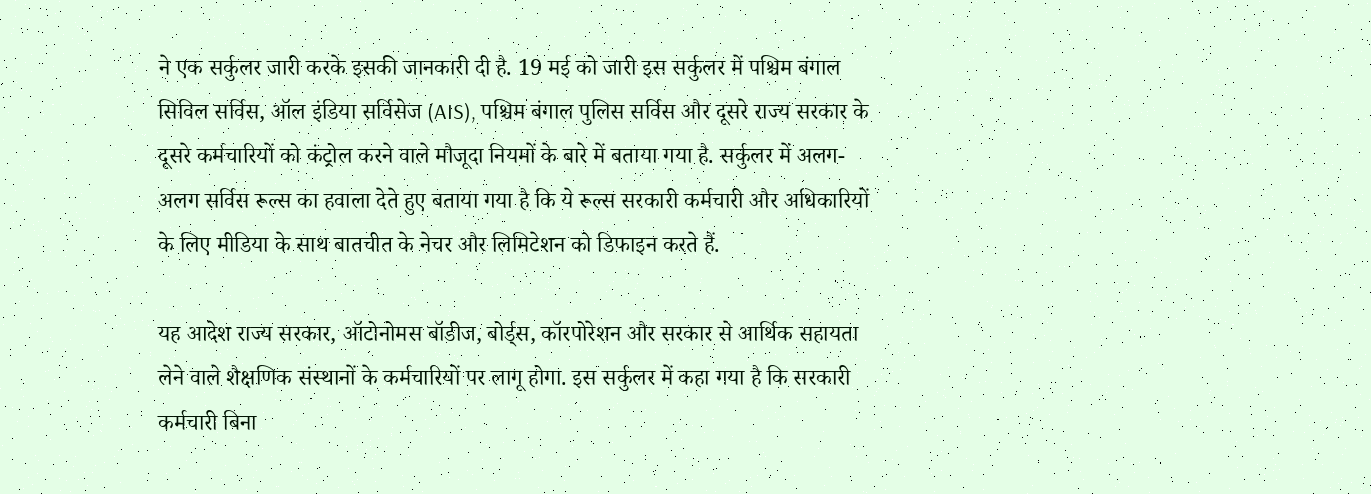ने एक सर्कुलर जारी करके इसकी जानकारी दी है. 19 मई को जारी इस सर्कुलर में पश्चिम बंगाल सिविल सर्विस, ऑल इंडिया सर्विसेज (AIS), पश्चिम बंगाल पुलिस सर्विस और दूसरे राज्य सरकार के दूसरे कर्मचारियों को कंट्रोल करने वाले मौजूदा नियमों के बारे में बताया गया है. सर्कुलर में अलग-अलग सर्विस रूल्स का हवाला देते हुए बताया गया है कि ये रूल्स सरकारी कर्मचारी और अधिकारियों के लिए मीडिया के साथ बातचीत के नेचर और लिमिटेशन को डिफाइन करते हैं.

यह आदेश राज्य सरकार, ऑटोनोमस बॉडीज, बोर्ड्स, कॉरपोरेशन और सरकार से आर्थिक सहायता लेने वाले शैक्षणिक संस्थानों के कर्मचारियों पर लागू होगा. इस सर्कुलर में कहा गया है कि सरकारी कर्मचारी बिना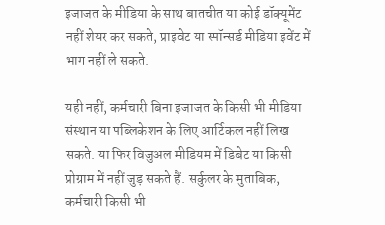इजाजत के मीडिया के साथ बातचीत या कोई डॉक्यूमेंट नहीं शेयर कर सकते, प्राइवेट या स्पॉन्सर्ड मीडिया इवेंट में भाग नहीं ले सकते.

यही नहीं, कर्मचारी बिना इजाजत के किसी भी मीडिया संस्थान या पब्लिकेशन के लिए आर्टिकल नहीं लिख सकते. या फिर विजुअल मीडियम में डिबेट या किसी प्रोग्राम में नहीं जुड़ सकते हैं. सर्कुलर के मुताबिक, कर्मचारी किसी भी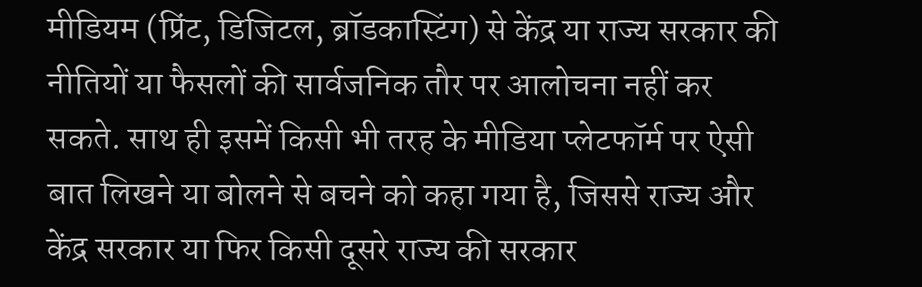मीडियम (प्रिंट, डिजिटल, ब्रॉडकास्टिंग) से केंद्र या राज्य सरकार की नीतियों या फैसलों की सार्वजनिक तौर पर आलोचना नहीं कर सकते. साथ ही इसमें किसी भी तरह के मीडिया प्लेटफॉर्म पर ऐसी बात लिखने या बोलने से बचने को कहा गया है, जिससे राज्य और केंद्र सरकार या फिर किसी दूसरे राज्य की सरकार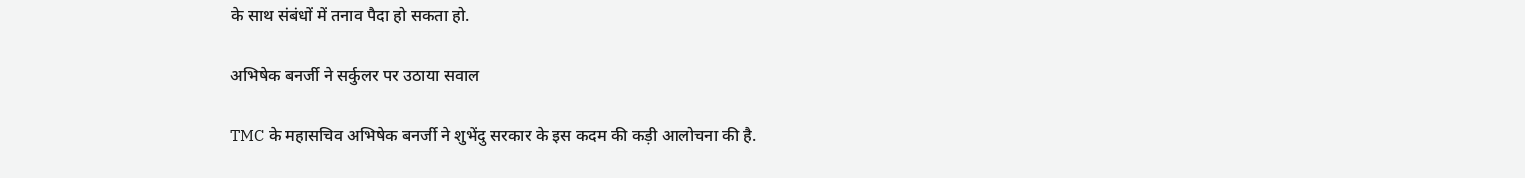के साथ संबंधों में तनाव पैदा हो सकता हो.

अभिषेक बनर्जी ने सर्कुलर पर उठाया सवाल

TMC के महासचिव अभिषेक बनर्जी ने शुभेंदु सरकार के इस कदम की कड़ी आलोचना की है.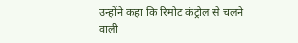उन्होंने कहा कि रिमोट कंट्रोल से चलने वाली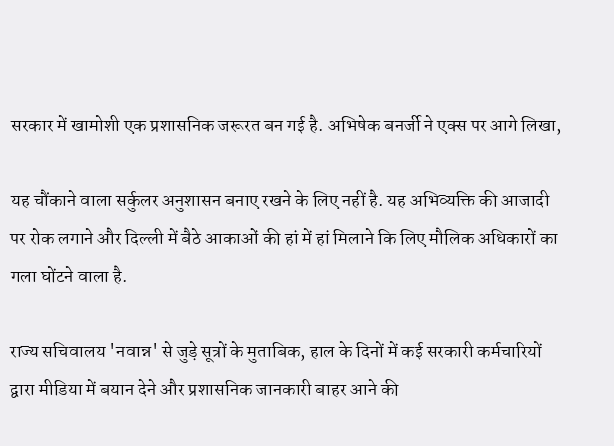सरकार में खामोशी एक प्रशासनिक जरूरत बन गई है. अभिषेक बनर्जी ने एक्स पर आगे लिखा,

यह चौंकाने वाला सर्कुलर अनुशासन बनाए रखने के लिए नहीं है. यह अभिव्यक्ति की आजादी पर रोक लगाने और दिल्ली में बैठे आकाओं की हां में हां मिलाने कि लिए मौलिक अधिकारों का गला घोंटने वाला है.

राज्य सचिवालय 'नवान्न' से जुड़े सूत्रों के मुताबिक, हाल के दिनों में कई सरकारी कर्मचारियों द्वारा मीडिया में बयान देने और प्रशासनिक जानकारी बाहर आने की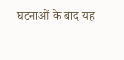घटनाओं के बाद यह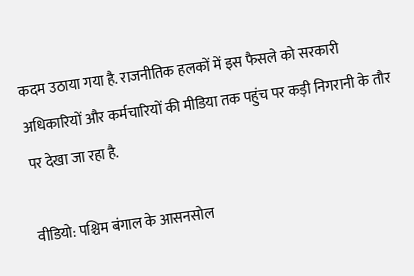कदम उठाया गया है. राजनीतिक हलकों में इस फैसले को सरकारी अधिकारियों और कर्मचारियों की मीडिया तक पहुंच पर कड़ी निगरानी के तौर पर देखा जा रहा है.

वीडियो: पश्चिम बंगाल के आसनसोल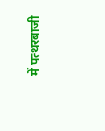में पत्थरबाजी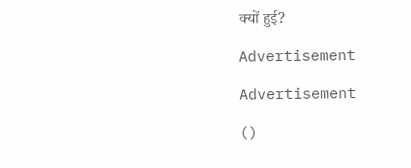क्यों हुई?

Advertisement

Advertisement

()